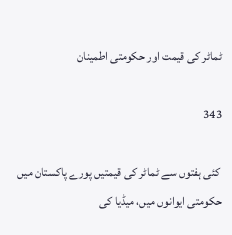ٹماٹر کی قیمت اور حکومتی اطمینان

343

 کئی ہفتوں سے ٹماٹر کی قیمتیں پورے پاکستان میں حکومتی ایوانوں میں، میڈیا کی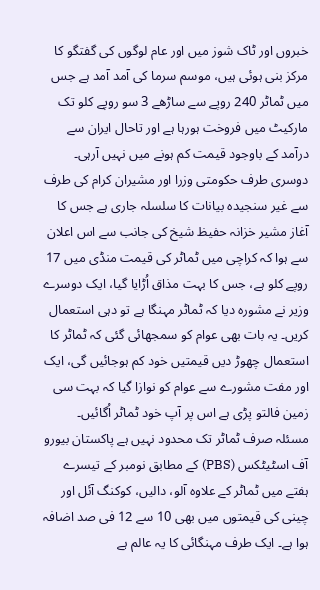خبروں اور ٹاک شوز میں اور عام لوگوں کی گفتگو کا مرکز بنی ہوئی ہیں، موسم سرما کی آمد آمد ہے جس میں ٹماٹر 240 روپے سے ساڑھے 3 سو روپے کلو تک مارکیٹ میں فروخت ہورہا ہے اور تاحال ایران سے درآمد کے باوجود قیمت کم ہونے میں نہیں آرہی۔ دوسری طرف حکومتی وزرا اور مشیران کرام کی طرف سے غیر سنجیدہ بیانات کا سلسلہ جاری ہے جس کا آغاز مشیر خزانہ حفیظ شیخ کی جانب سے اس اعلان سے ہوا کہ کراچی میں ٹماٹر کی قیمت منڈی میں 17 روپے کلو ہے، جس کا بہت مذاق اُڑایا گیا، ایک دوسرے وزیر نے مشورہ دیا کہ ٹماٹر مہنگا ہے تو دہی استعمال کریں۔ یہ بات بھی عوام کو سمجھائی گئی کہ ٹماٹر کا استعمال چھوڑ دیں قیمتیں خود کم ہوجائیں گی، ایک اور مفت مشورے سے عوام کو نوازا گیا کہ بہت سی زمین فالتو پڑی ہے اس پر آپ خود ٹماٹر اُگائیں۔
مسئلہ صرف ٹماٹر تک محدود نہیں ہے پاکستان بیورو آف اسٹیٹکس (PBS) کے مطابق نومبر کے تیسرے ہفتے میں ٹماٹر کے علاوہ آلو، دالیں، کوکنگ آئل اور چینی کی قیمتوں میں بھی 10 سے 12 فی صد اضافہ ہوا ہے۔ ایک طرف مہنگائی کا یہ عالم ہے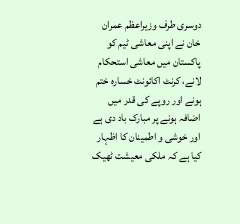دوسری طرف وزیراعظم عمران خان نے اپنی معاشی ٹیم کو پاکستان میں معاشی استحکام لانے، کرنٹ اکائونٹ خسارہ ختم ہونے اور روپے کی قدر میں اضافہ ہونے پر مبارک باد دی ہے اور خوشی و اطمینان کا اظہار کیا ہے کہ ملکی معیشت ٹھیک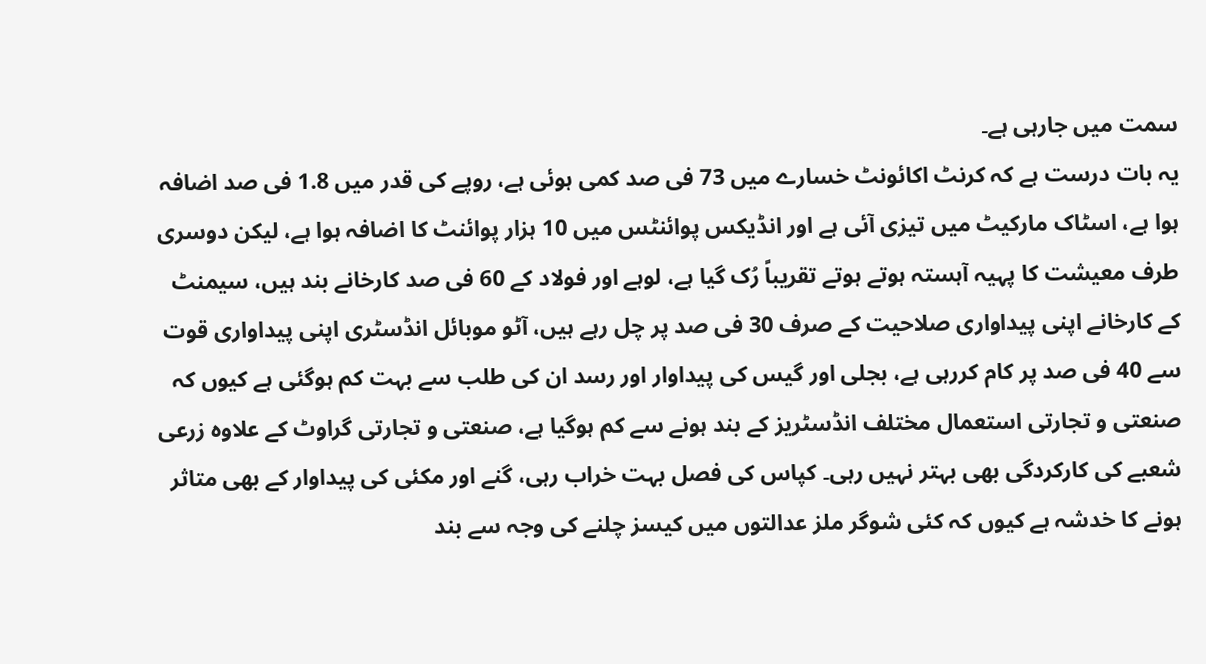سمت میں جارہی ہے۔
یہ بات درست ہے کہ کرنٹ اکائونٹ خسارے میں 73 فی صد کمی ہوئی ہے، روپے کی قدر میں 1.8 فی صد اضافہ ہوا ہے، اسٹاک مارکیٹ میں تیزی آئی ہے اور انڈیکس پوائنٹس میں 10 ہزار پوائنٹ کا اضافہ ہوا ہے، لیکن دوسری طرف معیشت کا پہیہ آہستہ ہوتے ہوتے تقریباً رُک گیا ہے، لوہے اور فولاد کے 60 فی صد کارخانے بند ہیں، سیمنٹ کے کارخانے اپنی پیداواری صلاحیت کے صرف 30 فی صد پر چل رہے ہیں، آٹو موبائل انڈسٹری اپنی پیداواری قوت سے 40 فی صد پر کام کررہی ہے، بجلی اور گیس کی پیداوار اور رسد ان کی طلب سے بہت کم ہوگئی ہے کیوں کہ صنعتی و تجارتی استعمال مختلف انڈسٹریز کے بند ہونے سے کم ہوگیا ہے، صنعتی و تجارتی گراوٹ کے علاوہ زرعی شعبے کی کارکردگی بھی بہتر نہیں رہی۔ کپاس کی فصل بہت خراب رہی، گنے اور مکئی کی پیداوار کے بھی متاثر ہونے کا خدشہ ہے کیوں کہ کئی شوگر ملز عدالتوں میں کیسز چلنے کی وجہ سے بند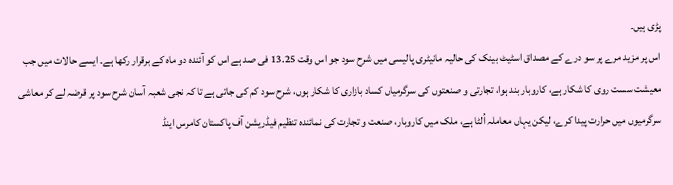پڑی ہیں۔
اس پر مزید مرے پر سو درے کے مصداق اسٹیٹ بینک کی حالیہ مانیٹری پالیسی میں شرح سود جو اس وقت 13.25 فی صد ہے اس کو آئندہ دو ماہ کے برقرار رکھا ہے۔ ایسے حالات میں جب معیشت سست روی کا شکار ہے، کاروبار بند ہوا، تجارتی و صنعتوں کی سرگرمیاں کساد بازاری کا شکار ہوں، شرح سود کم کی جاتی ہے تا کہ نجی شعبہ آسان شرح سود پر قرضہ لے کر معاشی سرگرمیوں میں حرارت پیدا کرے، لیکن یہاں معاملہ اُلٹا ہے، ملک میں کاروبار، صنعت و تجارت کی نمائندہ تنظیم فیڈریشن آف پاکستان کامرس اینڈ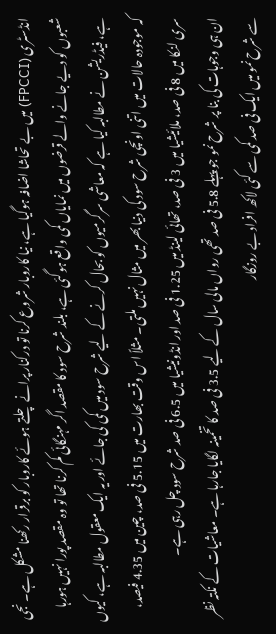انڈسٹری (FPCCI) میں بے تحاشا اضافہ ہوگیا ہے، نیا کاروبار شروع کرنا تو درکنار پرانے چلتے ہوئے کاروبار کو برقرار رکھنا مشکل ہے۔ نجی شعبوں کو دیے جانے والے قرضوں میں نمایاں کمی واقع ہوگئی ہے، بلند شرح سود کا مقصد اگر مہنگائی کم کرنا تھا تو وہ مقصد پورا نہیں ہورہا ہے، فیڈریشن نے مطالبہ کیا ہے کہ معاشی سرگرمیوں کو بحال کرنے کے لیے شرح سود میں کمی کی جائے اور یہ ایک معقول مطالبہ ہے، کیوں کہ موجودہ حالات میں اتنی اونچی شرح سود کی دنیا بھر میں مثال نہیں ملتی۔ مثلاً اس وقت بھارت میں 5.15 فی صد، چین میں 4.35 فیصد، سری لنکا میں 8 فی صد، ملائیشیا میں 3 فی صد، تھائی لینڈ میں 1.25 فی صد اور انڈونیشیا میں 6.5 فی صد شرح سود چل رہی ہے۔
ان ہی وجوہات کی بنا پر شرح نمو جو پہلے 5.8 فی صد تھی رواں مالی سال کے لیے 3.5 فی صد کا تخمینہ لگایا جارہا ہے۔ معاشیات کے نکتہ نظر سے شرح نمو میں ایک فی صد کمی سے کئی لاکھ افراد بے روزگار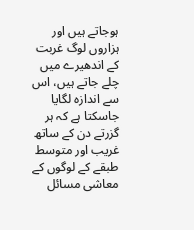ہوجاتے ہیں اور ہزاروں لوگ غربت کے اندھیرے میں چلے جاتے ہیں، اس سے اندازہ لگایا جاسکتا ہے کہ ہر گزرتے دن کے ساتھ غریب اور متوسط طبقے کے لوگوں کے معاشی مسائل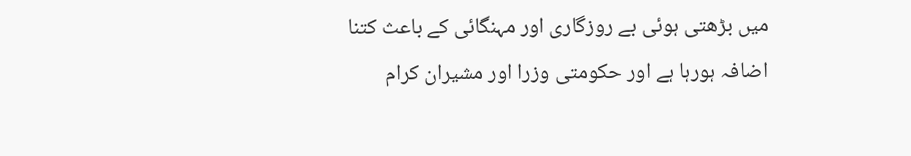میں بڑھتی ہوئی بے روزگاری اور مہنگائی کے باعث کتنا اضافہ ہورہا ہے اور حکومتی وزرا اور مشیران کرام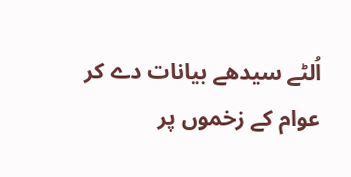اُلٹے سیدھے بیانات دے کر عوام کے زخموں پر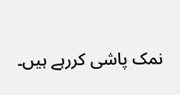نمک پاشی کررہے ہیں۔